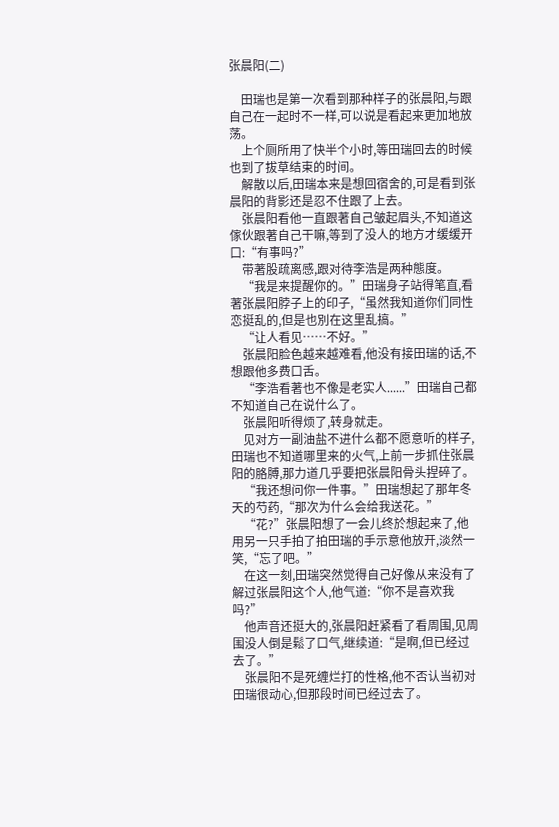张晨阳(二)

    田瑞也是第一次看到那种样子的张晨阳,与跟自己在一起时不一样,可以说是看起来更加地放荡。
    上个厕所用了快半个小时,等田瑞回去的时候也到了拔草结束的时间。
    解散以后,田瑞本来是想回宿舍的,可是看到张晨阳的背影还是忍不住跟了上去。
    张晨阳看他一直跟著自己皱起眉头,不知道这傢伙跟著自己干嘛,等到了没人的地方才缓缓开口:“有事吗?”
    带著股疏离感,跟对待李浩是两种態度。
    “我是来提醒你的。”田瑞身子站得笔直,看著张晨阳脖子上的印子,“虽然我知道你们同性恋挺乱的,但是也別在这里乱搞。”
    “让人看见……不好。”
    张晨阳脸色越来越难看,他没有接田瑞的话,不想跟他多费口舌。
    “李浩看著也不像是老实人......”田瑞自己都不知道自己在说什么了。
    张晨阳听得烦了,转身就走。
    见对方一副油盐不进什么都不愿意听的样子,田瑞也不知道哪里来的火气,上前一步抓住张晨阳的胳膊,那力道几乎要把张晨阳骨头捏碎了。
    “我还想问你一件事。”田瑞想起了那年冬天的芍药,“那次为什么会给我送花。”
    “花?”张晨阳想了一会儿终於想起来了,他用另一只手拍了拍田瑞的手示意他放开,淡然一笑,“忘了吧。”
    在这一刻,田瑞突然觉得自己好像从来没有了解过张晨阳这个人,他气道:“你不是喜欢我吗?”
    他声音还挺大的,张晨阳赶紧看了看周围,见周围没人倒是鬆了口气,继续道:“是啊,但已经过去了。”
    张晨阳不是死缠烂打的性格,他不否认当初对田瑞很动心,但那段时间已经过去了。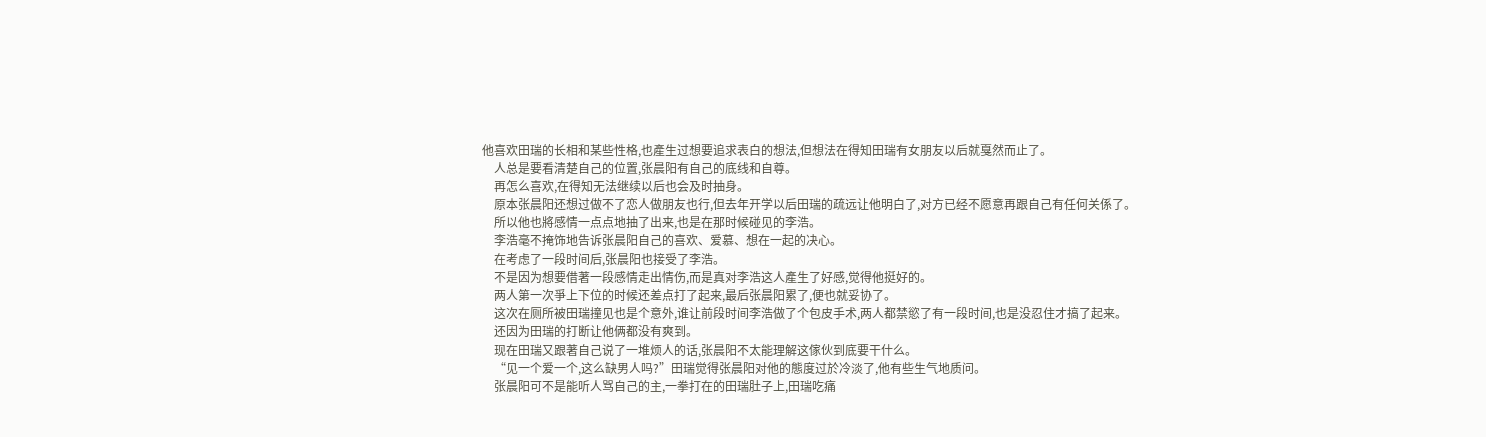他喜欢田瑞的长相和某些性格,也產生过想要追求表白的想法,但想法在得知田瑞有女朋友以后就戛然而止了。
    人总是要看清楚自己的位置,张晨阳有自己的底线和自尊。
    再怎么喜欢,在得知无法继续以后也会及时抽身。
    原本张晨阳还想过做不了恋人做朋友也行,但去年开学以后田瑞的疏远让他明白了,对方已经不愿意再跟自己有任何关係了。
    所以他也將感情一点点地抽了出来,也是在那时候碰见的李浩。
    李浩毫不掩饰地告诉张晨阳自己的喜欢、爱慕、想在一起的决心。
    在考虑了一段时间后,张晨阳也接受了李浩。
    不是因为想要借著一段感情走出情伤,而是真对李浩这人產生了好感,觉得他挺好的。
    两人第一次爭上下位的时候还差点打了起来,最后张晨阳累了,便也就妥协了。
    这次在厕所被田瑞撞见也是个意外,谁让前段时间李浩做了个包皮手术,两人都禁慾了有一段时间,也是没忍住才搞了起来。
    还因为田瑞的打断让他俩都没有爽到。
    现在田瑞又跟著自己说了一堆烦人的话,张晨阳不太能理解这傢伙到底要干什么。
    “见一个爱一个,这么缺男人吗?”田瑞觉得张晨阳对他的態度过於冷淡了,他有些生气地质问。
    张晨阳可不是能听人骂自己的主,一拳打在的田瑞肚子上,田瑞吃痛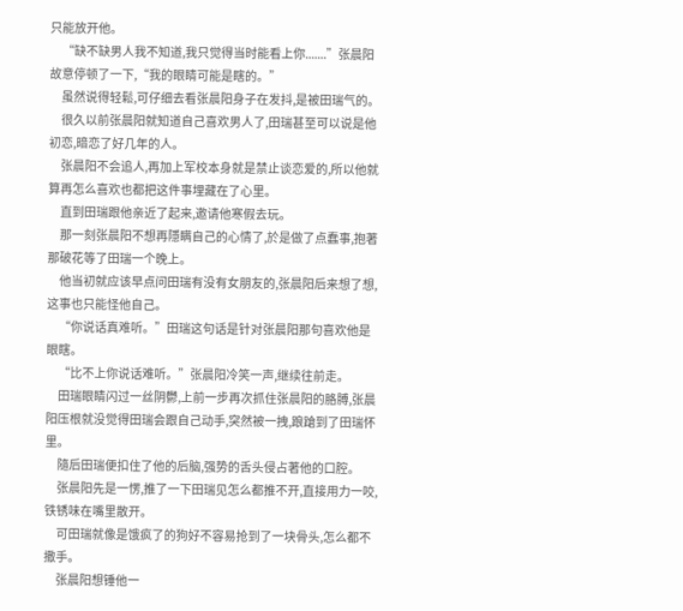只能放开他。
    “缺不缺男人我不知道,我只觉得当时能看上你.......”张晨阳故意停顿了一下,“我的眼睛可能是瞎的。”
    虽然说得轻鬆,可仔细去看张晨阳身子在发抖,是被田瑞气的。
    很久以前张晨阳就知道自己喜欢男人了,田瑞甚至可以说是他初恋,暗恋了好几年的人。
    张晨阳不会追人,再加上军校本身就是禁止谈恋爱的,所以他就算再怎么喜欢也都把这件事埋藏在了心里。
    直到田瑞跟他亲近了起来,邀请他寒假去玩。
    那一刻张晨阳不想再隱瞒自己的心情了,於是做了点蠢事,抱著那破花等了田瑞一个晚上。
    他当初就应该早点问田瑞有没有女朋友的,张晨阳后来想了想,这事也只能怪他自己。
    “你说话真难听。”田瑞这句话是针对张晨阳那句喜欢他是眼瞎。
    “比不上你说话难听。”张晨阳冷笑一声,继续往前走。
    田瑞眼睛闪过一丝阴鬱,上前一步再次抓住张晨阳的胳膊,张晨阳压根就没觉得田瑞会跟自己动手,突然被一拽,踉蹌到了田瑞怀里。
    隨后田瑞便扣住了他的后脑,强势的舌头侵占著他的口腔。
    张晨阳先是一愣,推了一下田瑞见怎么都推不开,直接用力一咬,铁锈味在嘴里散开。
    可田瑞就像是饿疯了的狗好不容易抢到了一块骨头,怎么都不撒手。
    张晨阳想锤他一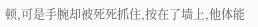顿,可是手腕却被死死抓住,按在了墙上,他体能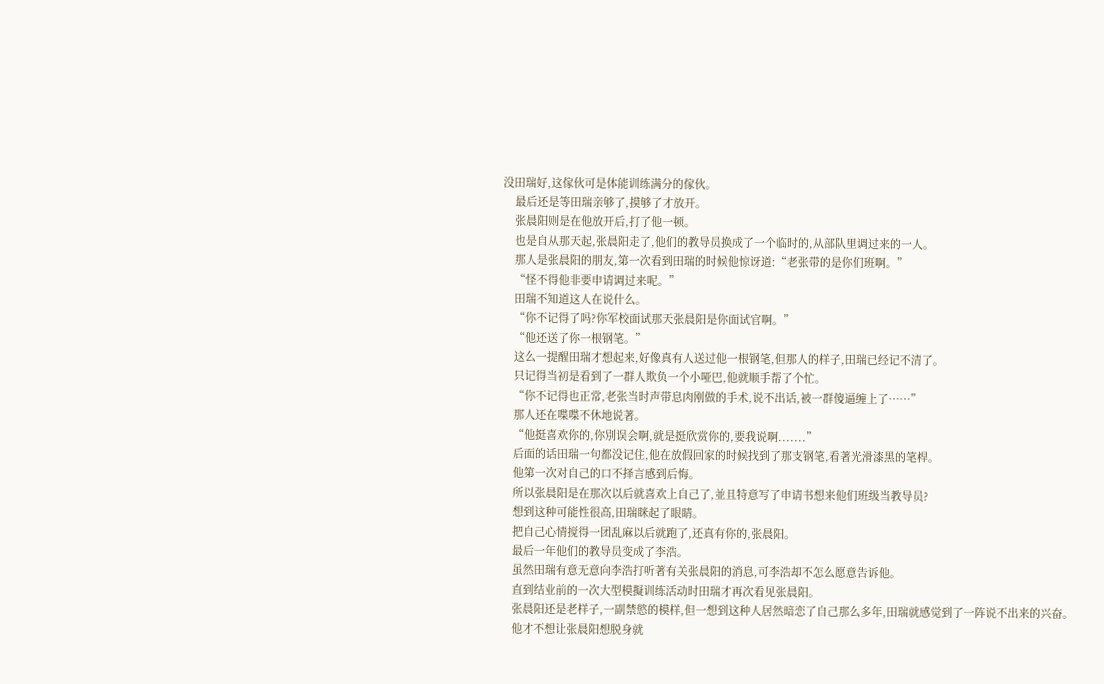没田瑞好,这傢伙可是体能训练满分的傢伙。
    最后还是等田瑞亲够了,摸够了才放开。
    张晨阳则是在他放开后,打了他一顿。
    也是自从那天起,张晨阳走了,他们的教导员换成了一个临时的,从部队里调过来的一人。
    那人是张晨阳的朋友,第一次看到田瑞的时候他惊讶道:“老张带的是你们班啊。”
    “怪不得他非要申请调过来呢。”
    田瑞不知道这人在说什么。
    “你不记得了吗?你军校面试那天张晨阳是你面试官啊。”
    “他还送了你一根钢笔。”
    这么一提醒田瑞才想起来,好像真有人送过他一根钢笔,但那人的样子,田瑞已经记不清了。
    只记得当初是看到了一群人欺负一个小哑巴,他就顺手帮了个忙。
    “你不记得也正常,老张当时声带息肉刚做的手术,说不出话,被一群傻逼缠上了……”
    那人还在喋喋不休地说著。
    “他挺喜欢你的,你別误会啊,就是挺欣赏你的,要我说啊.......”
    后面的话田瑞一句都没记住,他在放假回家的时候找到了那支钢笔,看著光滑漆黑的笔桿。
    他第一次对自己的口不择言感到后悔。
    所以张晨阳是在那次以后就喜欢上自己了,並且特意写了申请书想来他们班级当教导员?
    想到这种可能性很高,田瑞眯起了眼睛。
    把自己心情搅得一团乱麻以后就跑了,还真有你的,张晨阳。
    最后一年他们的教导员变成了李浩。
    虽然田瑞有意无意向李浩打听著有关张晨阳的消息,可李浩却不怎么愿意告诉他。
    直到结业前的一次大型模擬训练活动时田瑞才再次看见张晨阳。
    张晨阳还是老样子,一副禁慾的模样,但一想到这种人居然暗恋了自己那么多年,田瑞就感觉到了一阵说不出来的兴奋。
    他才不想让张晨阳想脱身就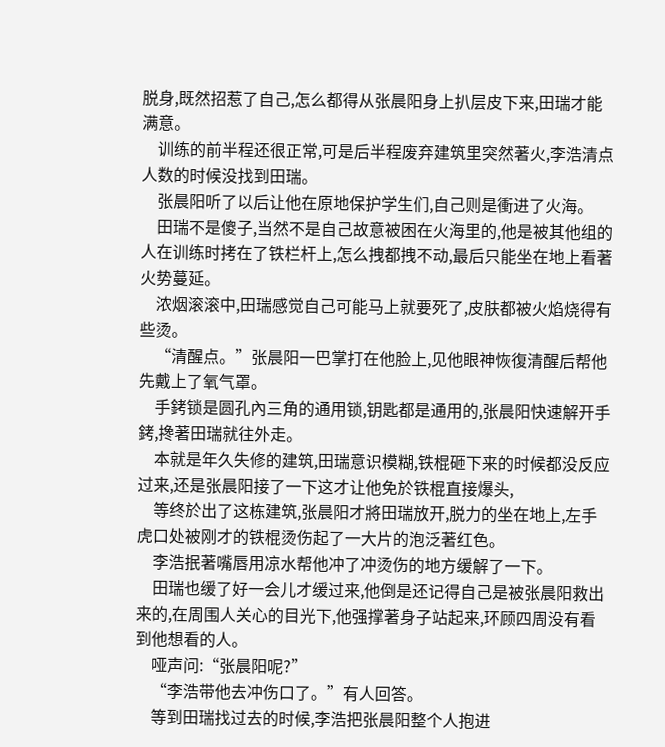脱身,既然招惹了自己,怎么都得从张晨阳身上扒层皮下来,田瑞才能满意。
    训练的前半程还很正常,可是后半程废弃建筑里突然著火,李浩清点人数的时候没找到田瑞。
    张晨阳听了以后让他在原地保护学生们,自己则是衝进了火海。
    田瑞不是傻子,当然不是自己故意被困在火海里的,他是被其他组的人在训练时拷在了铁栏杆上,怎么拽都拽不动,最后只能坐在地上看著火势蔓延。
    浓烟滚滚中,田瑞感觉自己可能马上就要死了,皮肤都被火焰烧得有些烫。
    “清醒点。”张晨阳一巴掌打在他脸上,见他眼神恢復清醒后帮他先戴上了氧气罩。
    手銬锁是圆孔內三角的通用锁,钥匙都是通用的,张晨阳快速解开手銬,搀著田瑞就往外走。
    本就是年久失修的建筑,田瑞意识模糊,铁棍砸下来的时候都没反应过来,还是张晨阳接了一下这才让他免於铁棍直接爆头,
    等终於出了这栋建筑,张晨阳才將田瑞放开,脱力的坐在地上,左手虎口处被刚才的铁棍烫伤起了一大片的泡泛著红色。
    李浩抿著嘴唇用凉水帮他冲了冲烫伤的地方缓解了一下。
    田瑞也缓了好一会儿才缓过来,他倒是还记得自己是被张晨阳救出来的,在周围人关心的目光下,他强撑著身子站起来,环顾四周没有看到他想看的人。
    哑声问:“张晨阳呢?”
    “李浩带他去冲伤口了。”有人回答。
    等到田瑞找过去的时候,李浩把张晨阳整个人抱进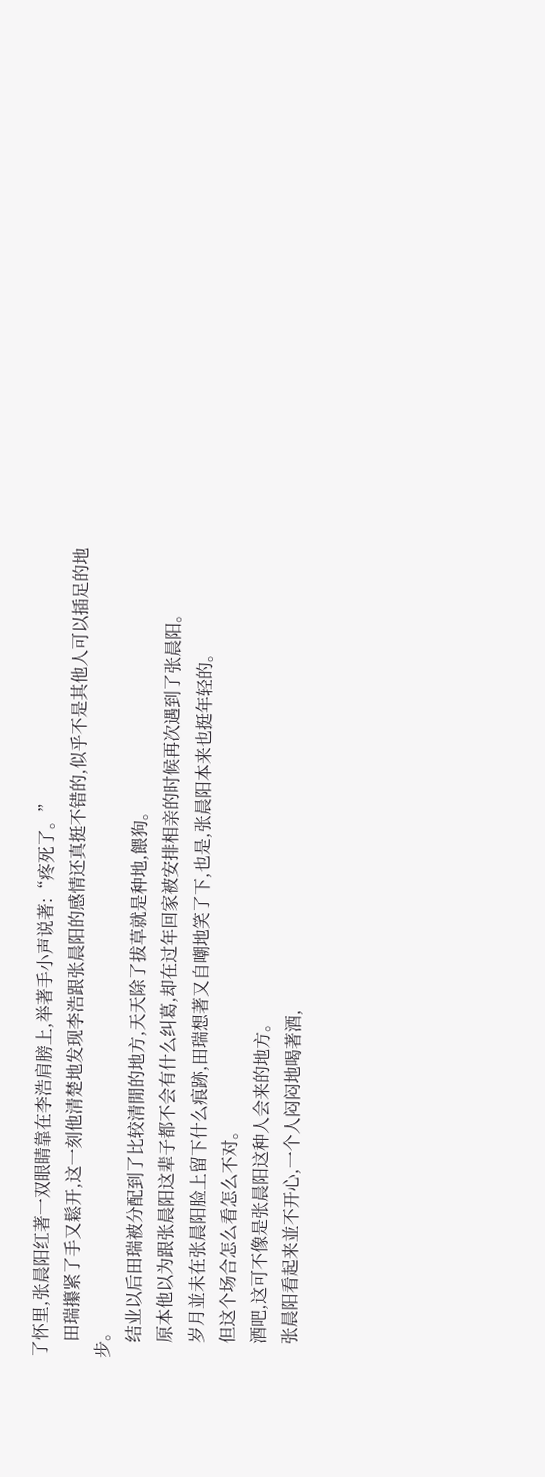了怀里,张晨阳红著一双眼睛靠在李浩肩膀上,举著手小声说著:“疼死了。”
    田瑞攥紧了手又鬆开,这一刻他清楚地发现李浩跟张晨阳的感情还真挺不错的,似乎不是其他人可以插足的地步。
    结业以后田瑞被分配到了比较清閒的地方,天天除了拔草就是种地,餵狗。
    原本他以为跟张晨阳这辈子都不会有什么纠葛,却在过年回家被安排相亲的时候再次遇到了张晨阳。
    岁月並未在张晨阳脸上留下什么痕跡,田瑞想著又自嘲地笑了下,也是,张晨阳本来也挺年轻的。
    但这个场合怎么看怎么不对。
    酒吧,这可不像是张晨阳这种人会来的地方。
    张晨阳看起来並不开心,一个人闷闷地喝著酒,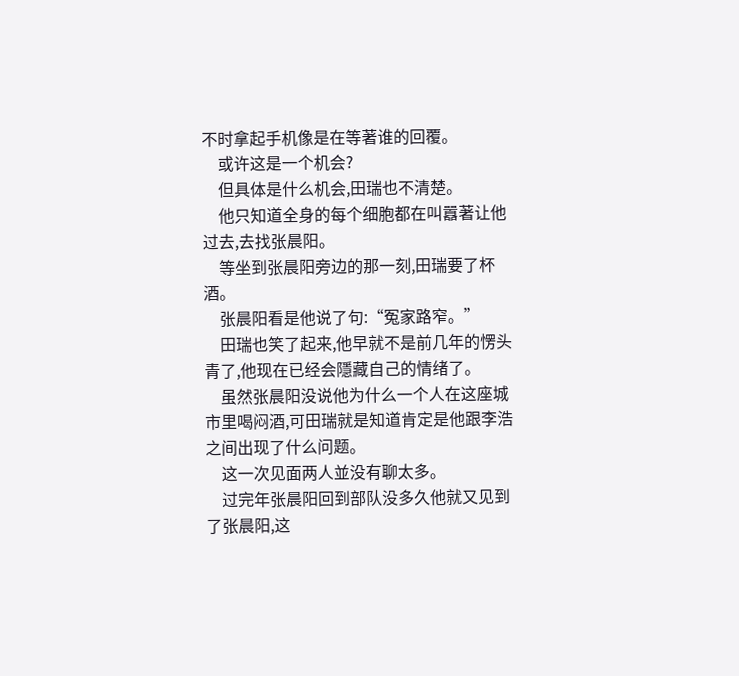不时拿起手机像是在等著谁的回覆。
    或许这是一个机会?
    但具体是什么机会,田瑞也不清楚。
    他只知道全身的每个细胞都在叫囂著让他过去,去找张晨阳。
    等坐到张晨阳旁边的那一刻,田瑞要了杯酒。
    张晨阳看是他说了句:“冤家路窄。”
    田瑞也笑了起来,他早就不是前几年的愣头青了,他现在已经会隱藏自己的情绪了。
    虽然张晨阳没说他为什么一个人在这座城市里喝闷酒,可田瑞就是知道肯定是他跟李浩之间出现了什么问题。
    这一次见面两人並没有聊太多。
    过完年张晨阳回到部队没多久他就又见到了张晨阳,这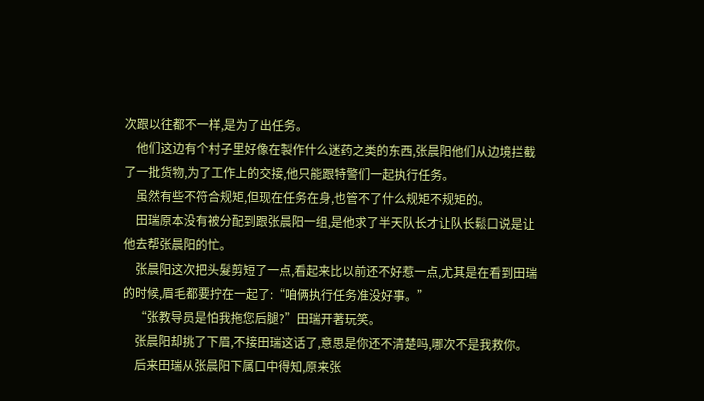次跟以往都不一样,是为了出任务。
    他们这边有个村子里好像在製作什么迷药之类的东西,张晨阳他们从边境拦截了一批货物,为了工作上的交接,他只能跟特警们一起执行任务。
    虽然有些不符合规矩,但现在任务在身,也管不了什么规矩不规矩的。
    田瑞原本没有被分配到跟张晨阳一组,是他求了半天队长才让队长鬆口说是让他去帮张晨阳的忙。
    张晨阳这次把头髮剪短了一点,看起来比以前还不好惹一点,尤其是在看到田瑞的时候,眉毛都要拧在一起了:“咱俩执行任务准没好事。”
    “张教导员是怕我拖您后腿?”田瑞开著玩笑。
    张晨阳却挑了下眉,不接田瑞这话了,意思是你还不清楚吗,哪次不是我救你。
    后来田瑞从张晨阳下属口中得知,原来张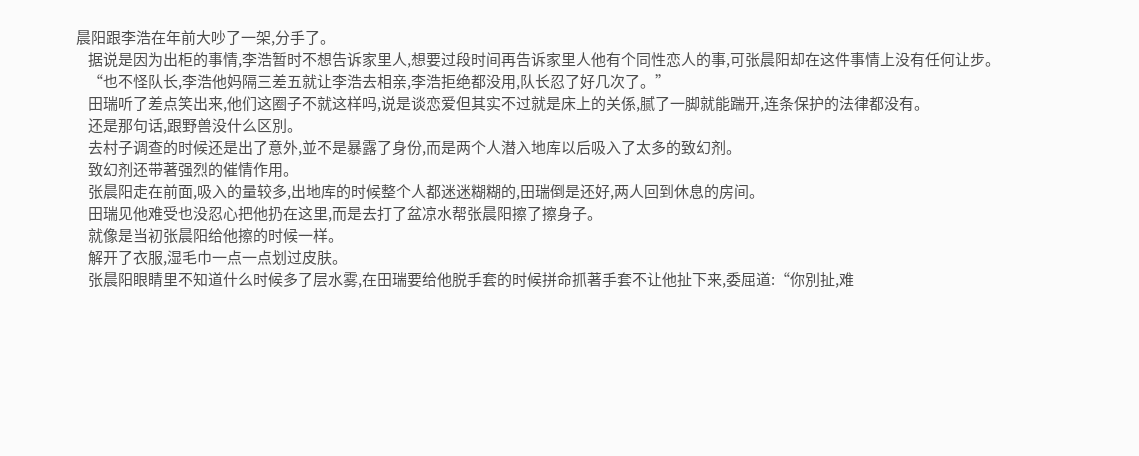晨阳跟李浩在年前大吵了一架,分手了。
    据说是因为出柜的事情,李浩暂时不想告诉家里人,想要过段时间再告诉家里人他有个同性恋人的事,可张晨阳却在这件事情上没有任何让步。
    “也不怪队长,李浩他妈隔三差五就让李浩去相亲,李浩拒绝都没用,队长忍了好几次了。”
    田瑞听了差点笑出来,他们这圈子不就这样吗,说是谈恋爱但其实不过就是床上的关係,腻了一脚就能踹开,连条保护的法律都没有。
    还是那句话,跟野兽没什么区別。
    去村子调查的时候还是出了意外,並不是暴露了身份,而是两个人潜入地库以后吸入了太多的致幻剂。
    致幻剂还带著强烈的催情作用。
    张晨阳走在前面,吸入的量较多,出地库的时候整个人都迷迷糊糊的,田瑞倒是还好,两人回到休息的房间。
    田瑞见他难受也没忍心把他扔在这里,而是去打了盆凉水帮张晨阳擦了擦身子。
    就像是当初张晨阳给他擦的时候一样。
    解开了衣服,湿毛巾一点一点划过皮肤。
    张晨阳眼睛里不知道什么时候多了层水雾,在田瑞要给他脱手套的时候拼命抓著手套不让他扯下来,委屈道:“你別扯,难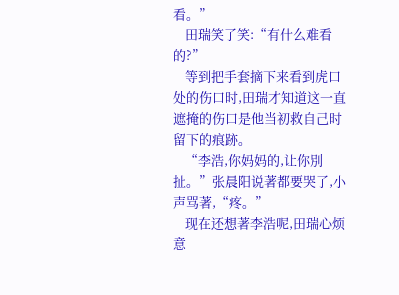看。”
    田瑞笑了笑:“有什么难看的?”
    等到把手套摘下来看到虎口处的伤口时,田瑞才知道这一直遮掩的伤口是他当初救自己时留下的痕跡。
    “李浩,你妈妈的,让你別扯。”张晨阳说著都要哭了,小声骂著,“疼。”
    现在还想著李浩呢,田瑞心烦意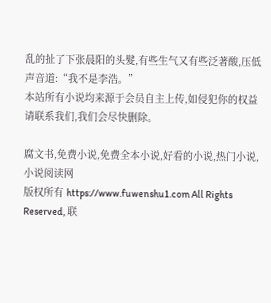乱的扯了下张晨阳的头髮,有些生气又有些泛著酸,压低声音道:“我不是李浩。”
本站所有小说均来源于会员自主上传,如侵犯你的权益请联系我们,我们会尽快删除。

腐文书,免费小说,免费全本小说,好看的小说,热门小说,小说阅读网
版权所有 https://www.fuwenshu1.com All Rights Reserved, 联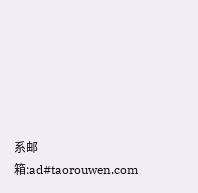系邮箱:ad#taorouwen.com